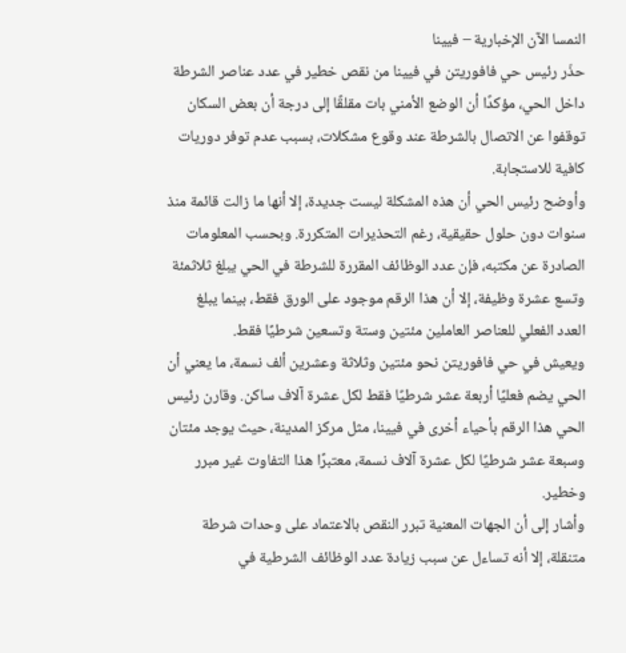النمسا الآن الإخبارية – فيينا
حذّر رئيس حي فافوريتن في فيينا من نقص خطير في عدد عناصر الشرطة داخل الحي، مؤكدًا أن الوضع الأمني بات مقلقًا إلى درجة أن بعض السكان توقفوا عن الاتصال بالشرطة عند وقوع مشكلات، بسبب عدم توفر دوريات كافية للاستجابة.
وأوضح رئيس الحي أن هذه المشكلة ليست جديدة، إلا أنها ما زالت قائمة منذ سنوات دون حلول حقيقية، رغم التحذيرات المتكررة. وبحسب المعلومات الصادرة عن مكتبه، فإن عدد الوظائف المقررة للشرطة في الحي يبلغ ثلاثمئة وتسع عشرة وظيفة، إلا أن هذا الرقم موجود على الورق فقط، بينما يبلغ العدد الفعلي للعناصر العاملين مئتين وستة وتسعين شرطيًا فقط.
ويعيش في حي فافوريتن نحو مئتين وثلاثة وعشرين ألف نسمة، ما يعني أن الحي يضم فعليًا أربعة عشر شرطيًا فقط لكل عشرة آلاف ساكن. وقارن رئيس الحي هذا الرقم بأحياء أخرى في فيينا، مثل مركز المدينة، حيث يوجد مئتان وسبعة عشر شرطيًا لكل عشرة آلاف نسمة، معتبرًا هذا التفاوت غير مبرر وخطير.
وأشار إلى أن الجهات المعنية تبرر النقص بالاعتماد على وحدات شرطة متنقلة، إلا أنه تساءل عن سبب زيادة عدد الوظائف الشرطية في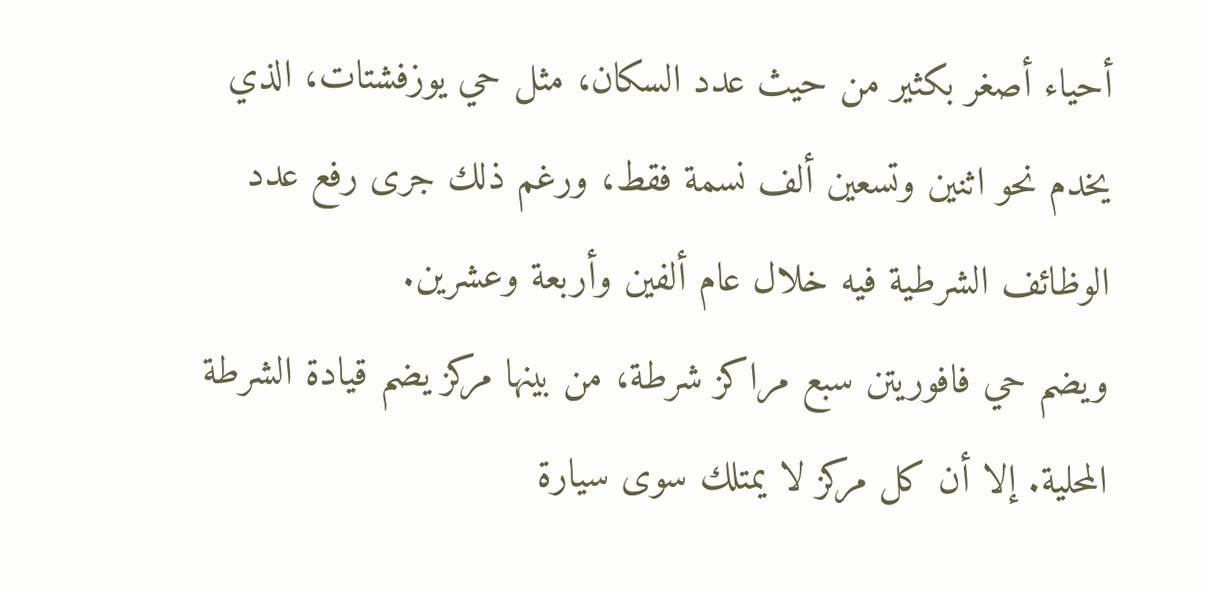أحياء أصغر بكثير من حيث عدد السكان، مثل حي يوزفشتات، الذي يخدم نحو اثنين وتسعين ألف نسمة فقط، ورغم ذلك جرى رفع عدد الوظائف الشرطية فيه خلال عام ألفين وأربعة وعشرين.
ويضم حي فافوريتن سبع مراكز شرطة، من بينها مركز يضم قيادة الشرطة المحلية. إلا أن كل مركز لا يمتلك سوى سيارة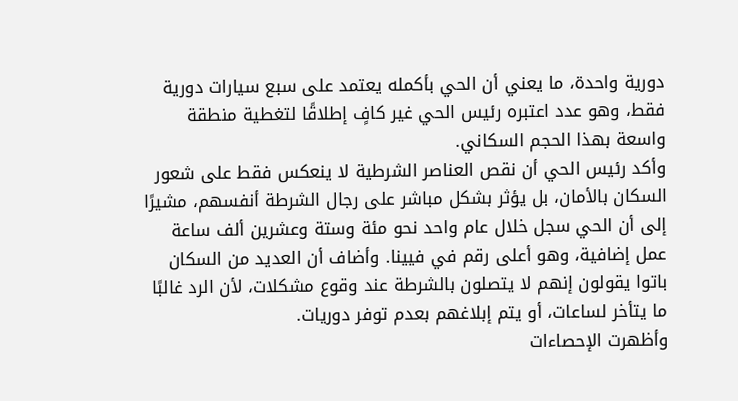دورية واحدة، ما يعني أن الحي بأكمله يعتمد على سبع سيارات دورية فقط، وهو عدد اعتبره رئيس الحي غير كافٍ إطلاقًا لتغطية منطقة واسعة بهذا الحجم السكاني.
وأكد رئيس الحي أن نقص العناصر الشرطية لا ينعكس فقط على شعور السكان بالأمان، بل يؤثر بشكل مباشر على رجال الشرطة أنفسهم، مشيرًا إلى أن الحي سجل خلال عام واحد نحو مئة وستة وعشرين ألف ساعة عمل إضافية، وهو أعلى رقم في فيينا. وأضاف أن العديد من السكان باتوا يقولون إنهم لا يتصلون بالشرطة عند وقوع مشكلات، لأن الرد غالبًا ما يتأخر لساعات، أو يتم إبلاغهم بعدم توفر دوريات.
وأظهرت الإحصاءات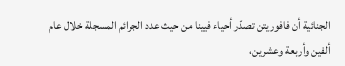الجنائية أن فافوريتن تصدّر أحياء فيينا من حيث عدد الجرائم المسجلة خلال عام ألفين وأربعة وعشرين،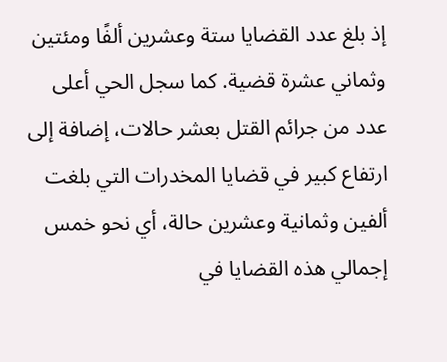إذ بلغ عدد القضايا ستة وعشرين ألفًا ومئتين وثماني عشرة قضية. كما سجل الحي أعلى عدد من جرائم القتل بعشر حالات، إضافة إلى ارتفاع كبير في قضايا المخدرات التي بلغت ألفين وثمانية وعشرين حالة، أي نحو خمس إجمالي هذه القضايا في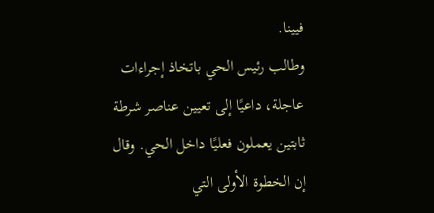فيينا.
وطالب رئيس الحي باتخاذ إجراءات عاجلة، داعيًا إلى تعيين عناصر شرطة ثابتين يعملون فعليًا داخل الحي. وقال إن الخطوة الأولى التي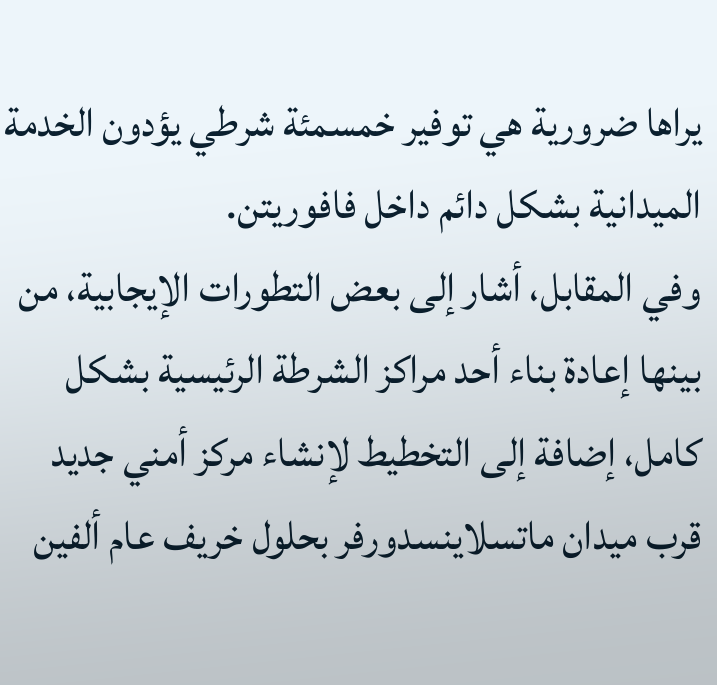يراها ضرورية هي توفير خمسمئة شرطي يؤدون الخدمة الميدانية بشكل دائم داخل فافوريتن.
وفي المقابل، أشار إلى بعض التطورات الإيجابية، من بينها إعادة بناء أحد مراكز الشرطة الرئيسية بشكل كامل، إضافة إلى التخطيط لإنشاء مركز أمني جديد قرب ميدان ماتسلاينسدورفر بحلول خريف عام ألفين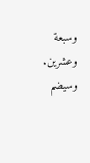وسبعة وعشرين. وسيضم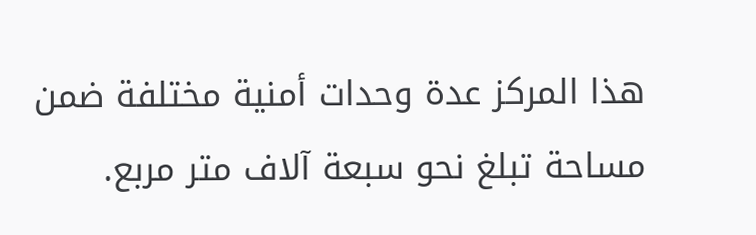هذا المركز عدة وحدات أمنية مختلفة ضمن مساحة تبلغ نحو سبعة آلاف متر مربع.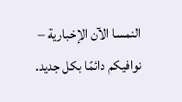النمسا الآن الإخبارية – نوافيكم دائمًا بكل جديد.